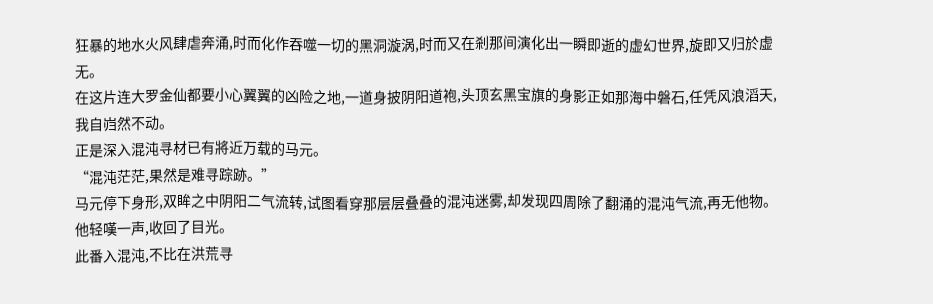狂暴的地水火风肆虐奔涌,时而化作吞噬一切的黑洞漩涡,时而又在剎那间演化出一瞬即逝的虚幻世界,旋即又归於虚无。
在这片连大罗金仙都要小心翼翼的凶险之地,一道身披阴阳道袍,头顶玄黑宝旗的身影正如那海中磐石,任凭风浪滔天,我自岿然不动。
正是深入混沌寻材已有將近万载的马元。
“混沌茫茫,果然是难寻踪跡。”
马元停下身形,双眸之中阴阳二气流转,试图看穿那层层叠叠的混沌迷雾,却发现四周除了翻涌的混沌气流,再无他物。
他轻嘆一声,收回了目光。
此番入混沌,不比在洪荒寻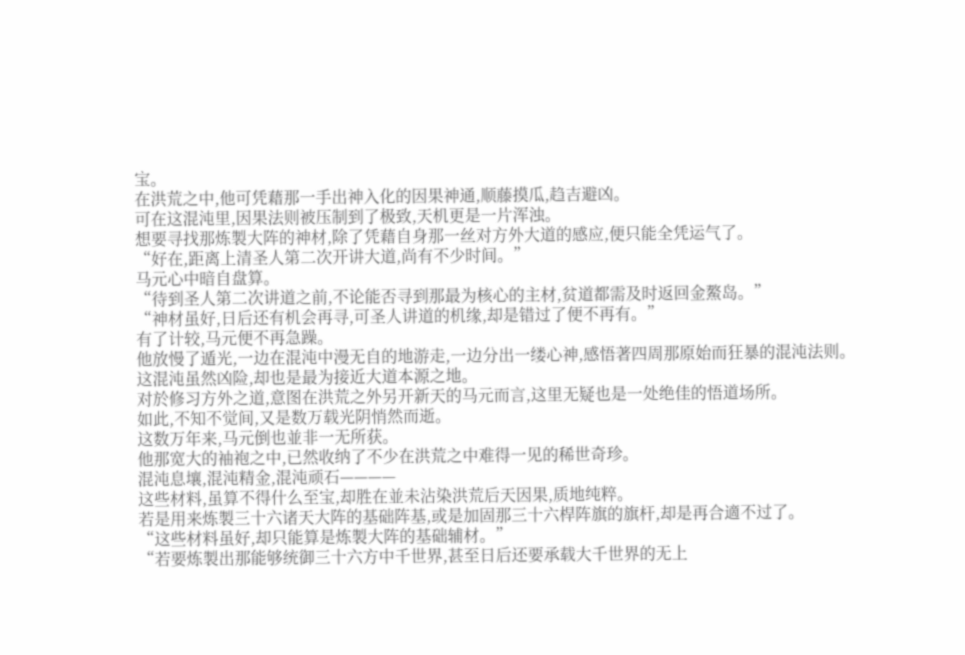宝。
在洪荒之中,他可凭藉那一手出神入化的因果神通,顺藤摸瓜,趋吉避凶。
可在这混沌里,因果法则被压制到了极致,天机更是一片浑浊。
想要寻找那炼製大阵的神材,除了凭藉自身那一丝对方外大道的感应,便只能全凭运气了。
“好在,距离上清圣人第二次开讲大道,尚有不少时间。”
马元心中暗自盘算。
“待到圣人第二次讲道之前,不论能否寻到那最为核心的主材,贫道都需及时返回金鰲岛。”
“神材虽好,日后还有机会再寻,可圣人讲道的机缘,却是错过了便不再有。”
有了计较,马元便不再急躁。
他放慢了遁光,一边在混沌中漫无自的地游走,一边分出一缕心神,感悟著四周那原始而狂暴的混沌法则。
这混沌虽然凶险,却也是最为接近大道本源之地。
对於修习方外之道,意图在洪荒之外另开新天的马元而言,这里无疑也是一处绝佳的悟道场所。
如此,不知不觉间,又是数万载光阴悄然而逝。
这数万年来,马元倒也並非一无所获。
他那宽大的袖袍之中,已然收纳了不少在洪荒之中难得一见的稀世奇珍。
混沌息壤,混沌精金,混沌顽石————
这些材料,虽算不得什么至宝,却胜在並未沾染洪荒后天因果,质地纯粹。
若是用来炼製三十六诸天大阵的基础阵基,或是加固那三十六桿阵旗的旗杆,却是再合適不过了。
“这些材料虽好,却只能算是炼製大阵的基础辅材。”
“若要炼製出那能够统御三十六方中千世界,甚至日后还要承载大千世界的无上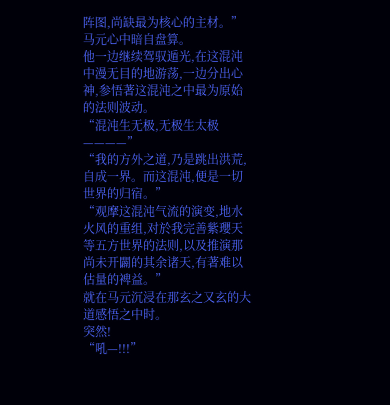阵图,尚缺最为核心的主材。”
马元心中暗自盘算。
他一边继续驾驭遁光,在这混沌中漫无目的地游荡,一边分出心神,参悟著这混沌之中最为原始的法则波动。
“混沌生无极,无极生太极————”
“我的方外之道,乃是跳出洪荒,自成一界。而这混沌,便是一切世界的归宿。”
“观摩这混沌气流的演变,地水火风的重组,对於我完善紫瓔天等五方世界的法则,以及推演那尚未开闢的其余诸天,有著难以估量的裨益。”
就在马元沉浸在那玄之又玄的大道感悟之中时。
突然!
“吼—!!!”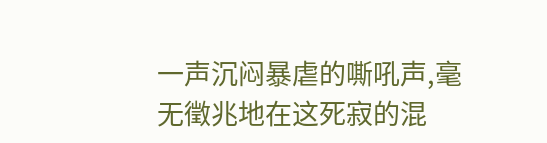一声沉闷暴虐的嘶吼声,毫无徵兆地在这死寂的混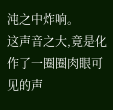沌之中炸响。
这声音之大,竟是化作了一圈圈肉眼可见的声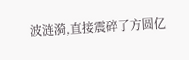波涟漪,直接震碎了方圆亿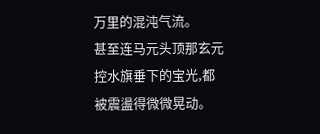万里的混沌气流。
甚至连马元头顶那玄元控水旗垂下的宝光,都被震盪得微微晃动。